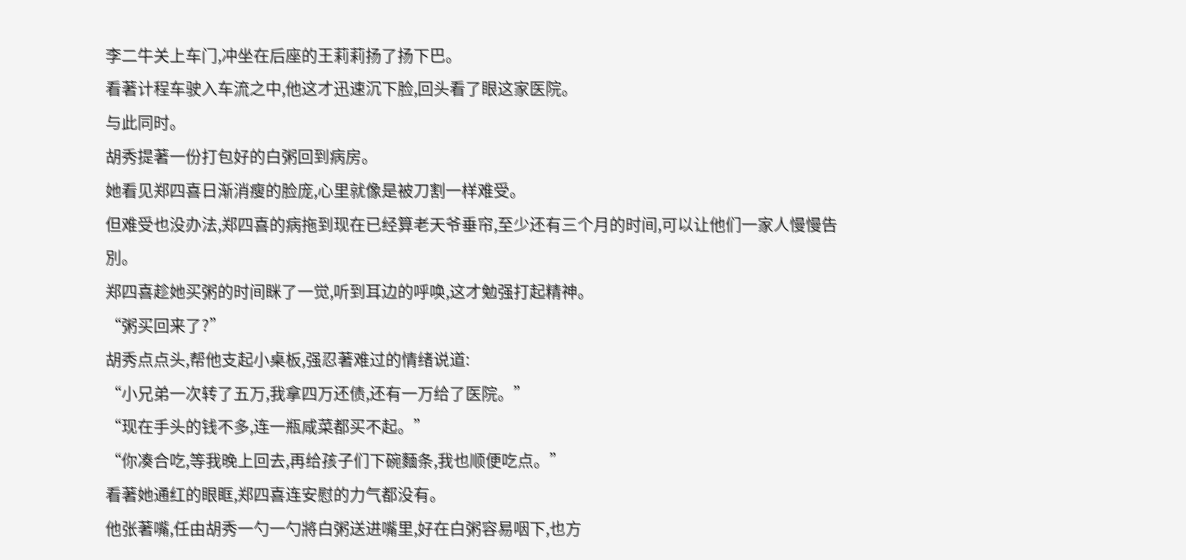李二牛关上车门,冲坐在后座的王莉莉扬了扬下巴。
看著计程车驶入车流之中,他这才迅速沉下脸,回头看了眼这家医院。
与此同时。
胡秀提著一份打包好的白粥回到病房。
她看见郑四喜日渐消瘦的脸庞,心里就像是被刀割一样难受。
但难受也没办法,郑四喜的病拖到现在已经算老天爷垂帘,至少还有三个月的时间,可以让他们一家人慢慢告別。
郑四喜趁她买粥的时间眯了一觉,听到耳边的呼唤,这才勉强打起精神。
“粥买回来了?”
胡秀点点头,帮他支起小桌板,强忍著难过的情绪说道:
“小兄弟一次转了五万,我拿四万还债,还有一万给了医院。”
“现在手头的钱不多,连一瓶咸菜都买不起。”
“你凑合吃,等我晚上回去,再给孩子们下碗麵条,我也顺便吃点。”
看著她通红的眼眶,郑四喜连安慰的力气都没有。
他张著嘴,任由胡秀一勺一勺將白粥送进嘴里,好在白粥容易咽下,也方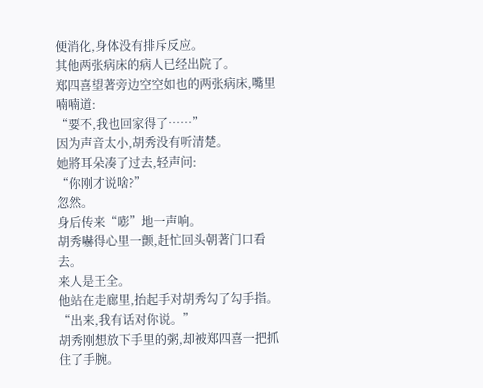便消化,身体没有排斥反应。
其他两张病床的病人已经出院了。
郑四喜望著旁边空空如也的两张病床,嘴里喃喃道:
“要不,我也回家得了……”
因为声音太小,胡秀没有听清楚。
她將耳朵凑了过去,轻声问:
“你刚才说啥?”
忽然。
身后传来“嘭”地一声响。
胡秀嚇得心里一颤,赶忙回头朝著门口看去。
来人是王全。
他站在走廊里,抬起手对胡秀勾了勾手指。
“出来,我有话对你说。”
胡秀刚想放下手里的粥,却被郑四喜一把抓住了手腕。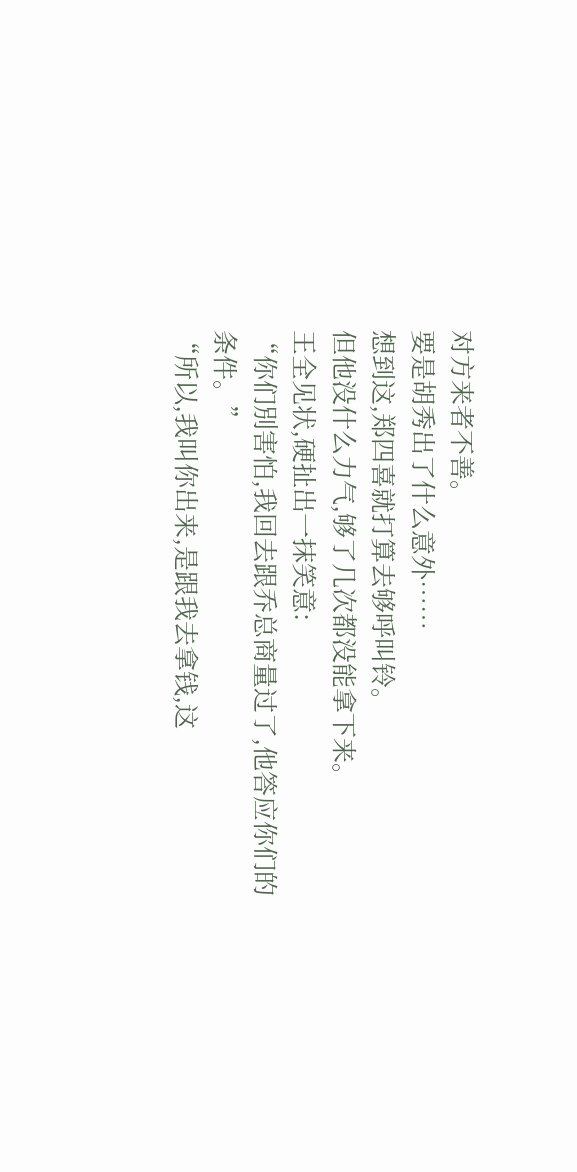对方来者不善。
要是胡秀出了什么意外……
想到这,郑四喜就打算去够呼叫铃。
但他没什么力气,够了几次都没能拿下来。
王全见状,硬扯出一抹笑意:
“你们別害怕,我回去跟乔总商量过了,他答应你们的条件。”
“所以,我叫你出来,是跟我去拿钱,这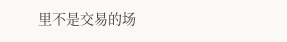里不是交易的场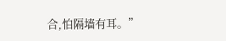合,怕隔墙有耳。”